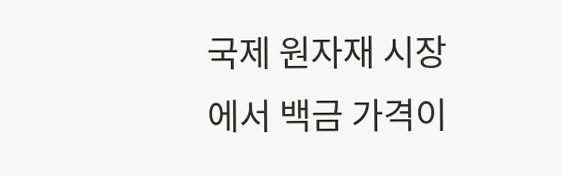국제 원자재 시장에서 백금 가격이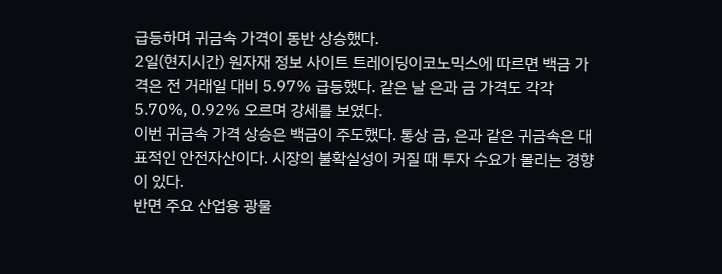급등하며 귀금속 가격이 동반 상승했다.
2일(현지시간) 원자재 정보 사이트 트레이딩이코노믹스에 따르면 백금 가격은 전 거래일 대비 5.97% 급등했다. 같은 날 은과 금 가격도 각각 5.70%, 0.92% 오르며 강세를 보였다.
이번 귀금속 가격 상승은 백금이 주도했다. 통상 금, 은과 같은 귀금속은 대표적인 안전자산이다. 시장의 불확실성이 커질 때 투자 수요가 몰리는 경향이 있다.
반면 주요 산업용 광물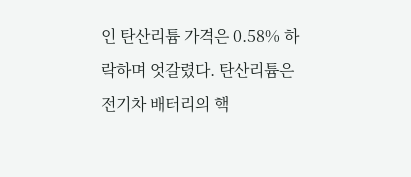인 탄산리튬 가격은 0.58% 하락하며 엇갈렸다. 탄산리튬은 전기차 배터리의 핵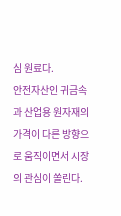심 원료다.
안전자산인 귀금속과 산업용 원자재의 가격이 다른 방향으로 움직이면서 시장의 관심이 쏠린다.